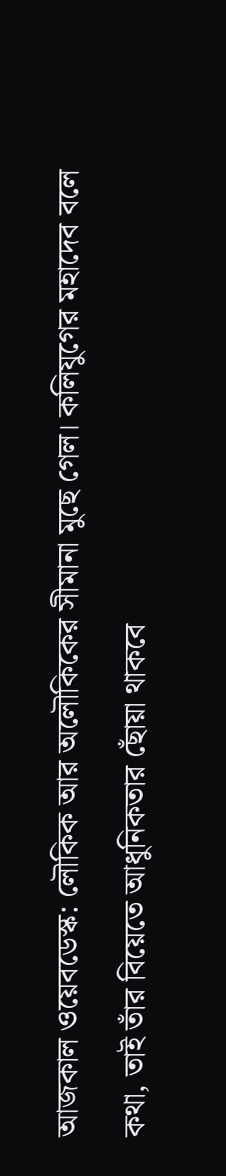আজকাল ওয়েবডেস্ক: লৌকিক আর অলৌকিকের সীমানা মুছে গেল। কলিযুগের মহাদেব বলে কথা, তাই তাঁর বিয়েতে আধুনিকতার ছোঁয়া থাকবে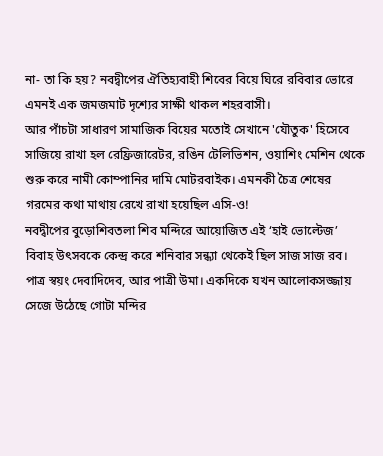না- তা কি হয়? নবদ্বীপের ঐতিহ্যবাহী শিবের বিয়ে ঘিরে রবিবার ভোরে এমনই এক জমজমাট দৃশ্যের সাক্ষী থাকল শহরবাসী।
আর পাঁচটা সাধারণ সামাজিক বিয়ের মতোই সেখানে 'যৌতুক' হিসেবে সাজিয়ে রাখা হল রেফ্রিজারেটর, রঙিন টেলিভিশন, ওয়াশিং মেশিন থেকে শুরু করে নামী কোম্পানির দামি মোটরবাইক। এমনকী চৈত্র শেষের গরমের কথা মাথায় রেখে রাখা হয়েছিল এসি-ও!
নবদ্বীপের বুড়োশিবতলা শিব মন্দিরে আয়োজিত এই ‘হাই ভোল্টেজ’ বিবাহ উৎসবকে কেন্দ্র করে শনিবার সন্ধ্যা থেকেই ছিল সাজ সাজ রব। পাত্র স্বয়ং দেবাদিদেব, আর পাত্রী উমা। একদিকে যখন আলোকসজ্জায় সেজে উঠেছে গোটা মন্দির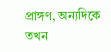প্রাঙ্গণ, অন্যদিকে তখন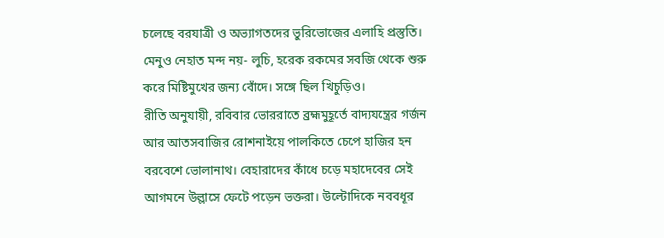চলেছে বরযাত্রী ও অভ্যাগতদের ভুরিভোজের এলাহি প্রস্তুতি। মেনুও নেহাত মন্দ নয়- লুচি, হরেক রকমের সবজি থেকে শুরু করে মিষ্টিমুখের জন্য বোঁদে। সঙ্গে ছিল খিচুড়িও।
রীতি অনুযায়ী, রবিবার ভোররাতে ব্রহ্মমুহূর্তে বাদ্যযন্ত্রের গর্জন আর আতসবাজির রোশনাইয়ে পালকিতে চেপে হাজির হন বরবেশে ভোলানাথ। বেহারাদের কাঁধে চড়ে মহাদেবের সেই আগমনে উল্লাসে ফেটে পড়েন ভক্তরা। উল্টোদিকে নববধূর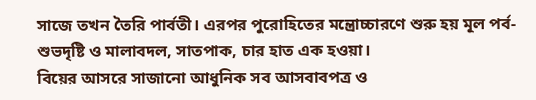সাজে তখন তৈরি পার্বতী। এরপর পুরোহিতের মন্ত্রোচ্চারণে শুরু হয় মূল পর্ব- শুভদৃষ্টি ও মালাবদল, সাতপাক, চার হাত এক হওয়া।
বিয়ের আসরে সাজানো আধুনিক সব আসবাবপত্র ও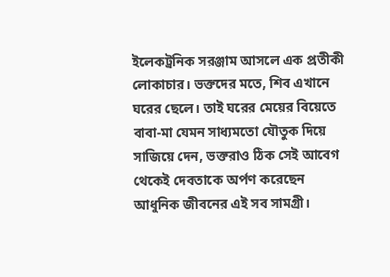ইলেকট্রনিক সরঞ্জাম আসলে এক প্রতীকী লোকাচার। ভক্তদের মতে, শিব এখানে ঘরের ছেলে। তাই ঘরের মেয়ের বিয়েতে বাবা-মা যেমন সাধ্যমতো যৌতুক দিয়ে সাজিয়ে দেন, ভক্তরাও ঠিক সেই আবেগ থেকেই দেবতাকে অর্পণ করেছেন আধুনিক জীবনের এই সব সামগ্রী।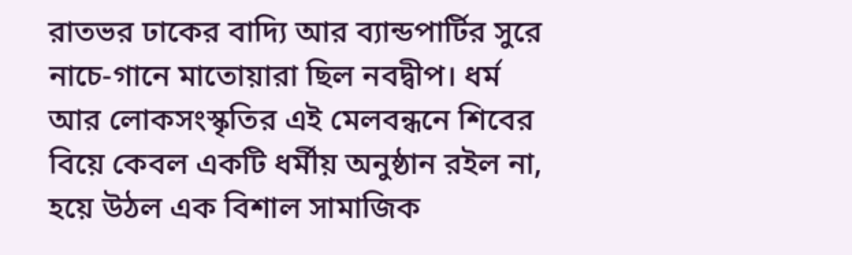রাতভর ঢাকের বাদ্যি আর ব্যান্ডপার্টির সুরে নাচে-গানে মাতোয়ারা ছিল নবদ্বীপ। ধর্ম আর লোকসংস্কৃতির এই মেলবন্ধনে শিবের বিয়ে কেবল একটি ধর্মীয় অনুষ্ঠান রইল না, হয়ে উঠল এক বিশাল সামাজিক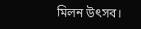মিলন উৎসব।